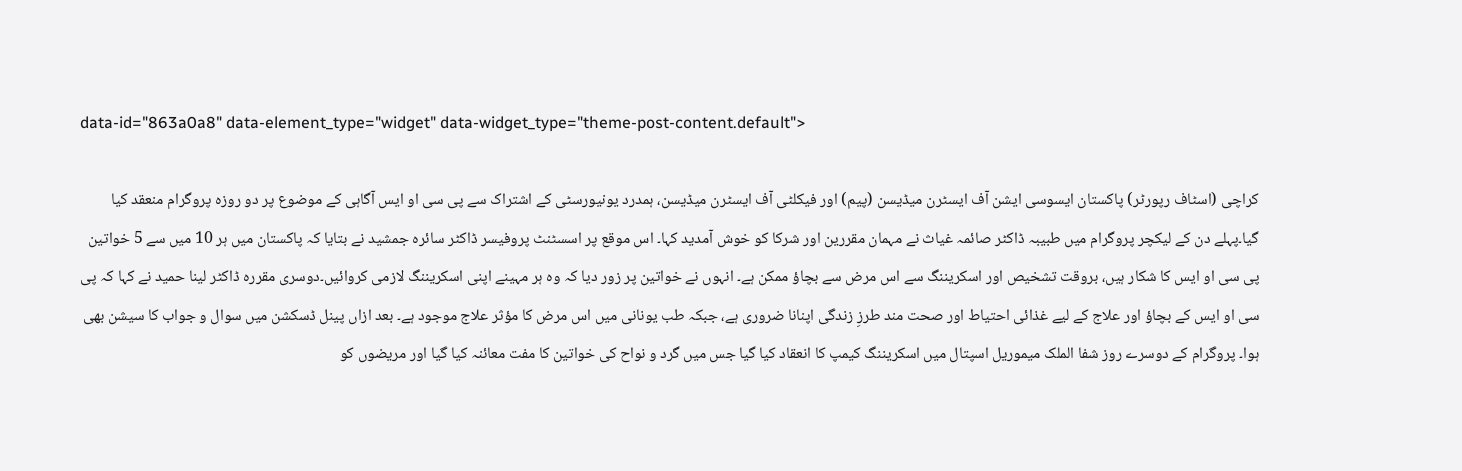data-id="863a0a8" data-element_type="widget" data-widget_type="theme-post-content.default">

کراچی (اسٹاف رپورٹر) پاکستان ایسوسی ایشن آف ایسٹرن میڈیسن (پیم) اور فیکلٹی آف ایسٹرن میڈیسن، ہمدرد یونیورسٹی کے اشتراک سے پی سی او ایس آگاہی کے موضوع پر دو روزہ پروگرام منعقد کیا گیا۔پہلے دن کے لیکچر پروگرام میں طبیبہ ڈاکٹر صائمہ غیاث نے مہمان مقررین اور شرکا کو خوش آمدید کہا۔ اس موقع پر اسسٹنٹ پروفیسر ڈاکٹر سائرہ جمشید نے بتایا کہ پاکستان میں ہر 10 میں سے 5 خواتین پی سی او ایس کا شکار ہیں، بروقت تشخیص اور اسکریننگ سے اس مرض سے بچاؤ ممکن ہے۔ انہوں نے خواتین پر زور دیا کہ وہ ہر مہینے اپنی اسکریننگ لازمی کروائیں۔دوسری مقررہ ڈاکٹر لینا حمید نے کہا کہ پی سی او ایس کے بچاؤ اور علاج کے لیے غذائی احتیاط اور صحت مند طرزِ زندگی اپنانا ضروری ہے، جبکہ طب یونانی میں اس مرض کا مؤثر علاج موجود ہے۔ بعد ازاں پینل ڈسکشن میں سوال و جواب کا سیشن بھی ہوا۔ پروگرام کے دوسرے روز شفا الملک میموریل اسپتال میں اسکریننگ کیمپ کا انعقاد کیا گیا جس میں گرد و نواح کی خواتین کا مفت معائنہ کیا گیا اور مریضوں کو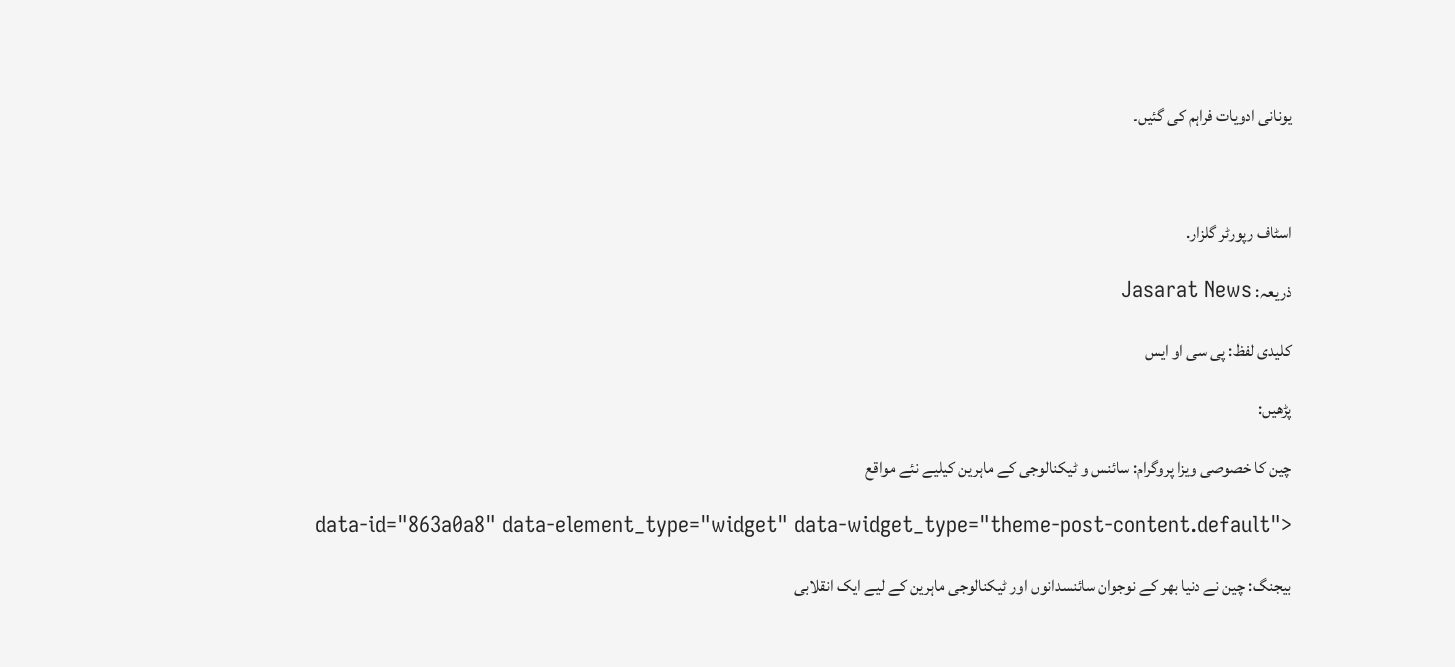یونانی ادویات فراہم کی گئیں۔



اسٹاف رپورٹر گلزار.

ذریعہ: Jasarat News

کلیدی لفظ: پی سی او ایس

پڑھیں:

چین کا خصوصی ویزا پروگرام: سائنس و ٹیکنالوجی کے ماہرین کیلیے نئے مواقع

data-id="863a0a8" data-element_type="widget" data-widget_type="theme-post-content.default">

بیجنگ: چین نے دنیا بھر کے نوجوان سائنسدانوں اور ٹیکنالوجی ماہرین کے لیے ایک انقلابی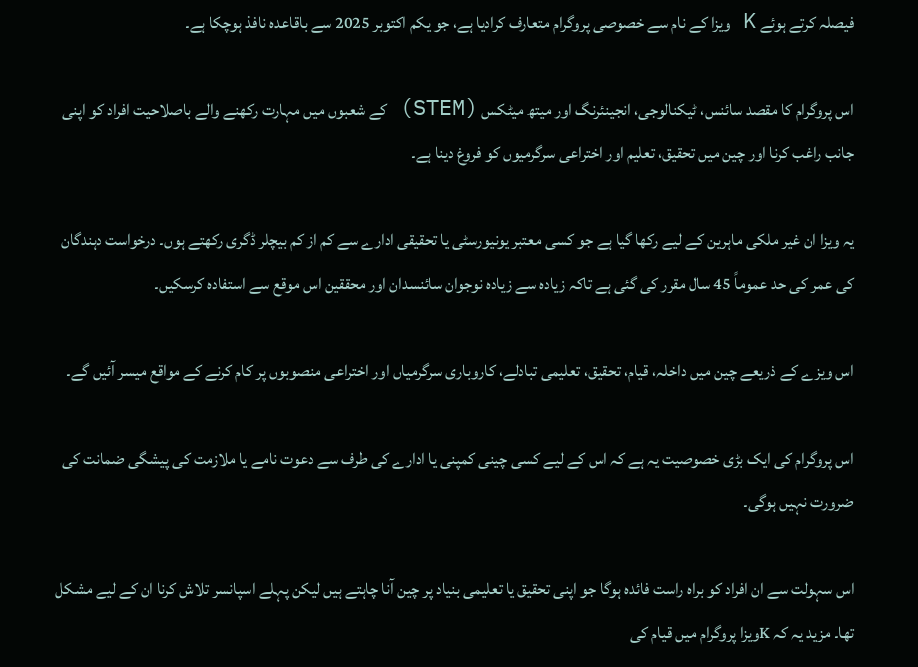فیصلہ کرتے ہوئے K ویزا کے نام سے خصوصی پروگرام متعارف کرادیا ہے، جو یکم اکتوبر 2025 سے باقاعدہ نافذ ہوچکا ہے۔

اس پروگرام کا مقصد سائنس، ٹیکنالوجی، انجینئرنگ اور میتھ میٹکس (STEM) کے شعبوں میں مہارت رکھنے والے باصلاحیت افراد کو اپنی جانب راغب کرنا اور چین میں تحقیق، تعلیم اور اختراعی سرگرمیوں کو فروغ دینا ہے۔

یہ ویزا ان غیر ملکی ماہرین کے لیے رکھا گیا ہے جو کسی معتبر یونیورسٹی یا تحقیقی ادارے سے کم از کم بیچلر ڈگری رکھتے ہوں۔ درخواست دہندگان کی عمر کی حد عموماً 45 سال مقرر کی گئی ہے تاکہ زیادہ سے زیادہ نوجوان سائنسدان اور محققین اس موقع سے استفادہ کرسکیں۔

اس ویزے کے ذریعے چین میں داخلہ، قیام، تحقیق، تعلیمی تبادلے، کاروباری سرگرمیاں اور اختراعی منصوبوں پر کام کرنے کے مواقع میسر آئیں گے۔

اس پروگرام کی ایک بڑی خصوصیت یہ ہے کہ اس کے لیے کسی چینی کمپنی یا ادارے کی طرف سے دعوت نامے یا ملازمت کی پیشگی ضمانت کی ضرورت نہیں ہوگی۔

اس سہولت سے ان افراد کو براہ راست فائدہ ہوگا جو اپنی تحقیق یا تعلیمی بنیاد پر چین آنا چاہتے ہیں لیکن پہلے اسپانسر تلاش کرنا ان کے لیے مشکل تھا۔ مزید یہ کہ Kویزا پروگرام میں قیام کی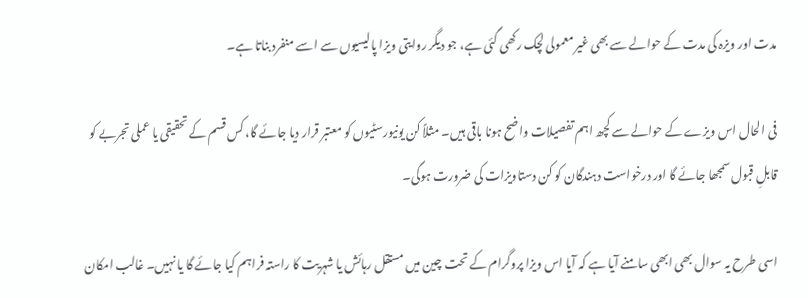مدت اور ویزہ کی مدت کے حوالے سے بھی غیر معمولی لچک رکھی گئی ہے، جو دیگر روایتی ویزا پالیسیوں سے اسے منفرد بناتا ہے۔

فی الحال اس ویزے کے حوالے سے کچھ اہم تفصیلات واضح ہونا باقی ہیں۔ مثلاً کن یونیورسٹیوں کو معتبر قرار دیا جائے گا، کس قسم کے تحقیقی یا عملی تجربے کو قابلِ قبول سمجھا جائے گا اور درخواست دہندگان کو کن دستاویزات کی ضرورت ہوگی۔

اسی طرح یہ سوال بھی ابھی سامنے آیا ہے کہ آیا اس ویزا پروگرام کے تحت چین میں مستقل رہائش یا شہریت کا راستہ فراہم کیا جائے گا یا نہیں۔ غالب امکان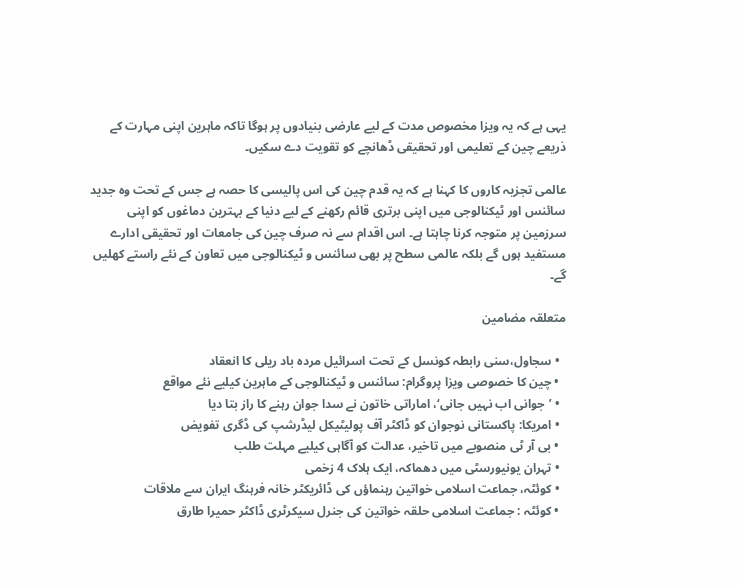یہی ہے کہ یہ ویزا مخصوص مدت کے لیے عارضی بنیادوں پر ہوگا تاکہ ماہرین اپنی مہارت کے ذریعے چین کے تعلیمی اور تحقیقی ڈھانچے کو تقویت دے سکیں۔

عالمی تجزیہ کاروں کا کہنا ہے کہ یہ قدم چین کی اس پالیسی کا حصہ ہے جس کے تحت وہ جدید سائنس اور ٹیکنالوجی میں اپنی برتری قائم رکھنے کے لیے دنیا کے بہترین دماغوں کو اپنی سرزمین پر متوجہ کرنا چاہتا ہے۔ اس اقدام سے نہ صرف چین کی جامعات اور تحقیقی ادارے مستفید ہوں گے بلکہ عالمی سطح پر بھی سائنس و ٹیکنالوجی میں تعاون کے نئے راستے کھلیں گے۔

متعلقہ مضامین

  • سجاول،سنی رابطہ کونسل کے تحت اسرائیل مردہ باد ریلی کا انعقاد
  • چین کا خصوصی ویزا پروگرام: سائنس و ٹیکنالوجی کے ماہرین کیلیے نئے مواقع
  • ’جوانی اب نہیں جانی‘، اماراتی خاتون نے سدا جوان رہنے کا راز بتا دیا
  • امریکا: پاکستانی نوجوان کو ڈاکٹر آف پولیٹیکل لیڈرشپ کی ڈگری تفویض
  • بی آر ٹی منصوبے میں تاخیر، عدالت کو آگاہی کیلیے مہلت طلب
  • تہران یونیورسٹی میں دھماکہ، ایک ہلاک 4 زخمی
  • کوئٹہ، جماعت اسلامی خواتین رہنماؤں کی ڈائریکٹر خانہ فرہنگ ایران سے ملاقات
  • کوئٹہ : جماعت اسلامی حلقہ خواتین کی جنرل سیکرٹری ڈاکٹر حمیرا طارق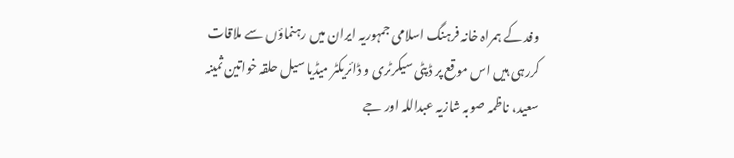وفد کے ہمراہ خانہ فرہنگ اسلامی جمہوریہ ایران میں رہنماؤں سے ملاقات کررہی ہیں اس موقع پر ڈپٹی سیکرٹری و ڈائریکٹر میڈیا سیل حلقہ خواتین ثمینہ سعید، ناظمہ صوبہ شازیہ عبداللہ اور جے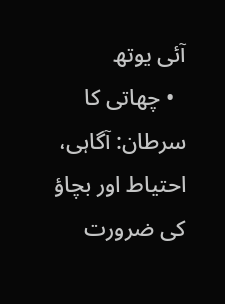آئی یوتھ
  • چھاتی کا سرطان: آگاہی، احتیاط اور بچاؤ کی ضرورت